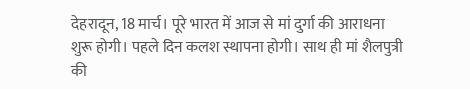देहरादून, 18 मार्च। पूरे भारत में आज से मां दुर्गा की आराधना शुरू होगी। पहले दिन कलश स्थापना होगी। साथ ही मां शैलपुत्री की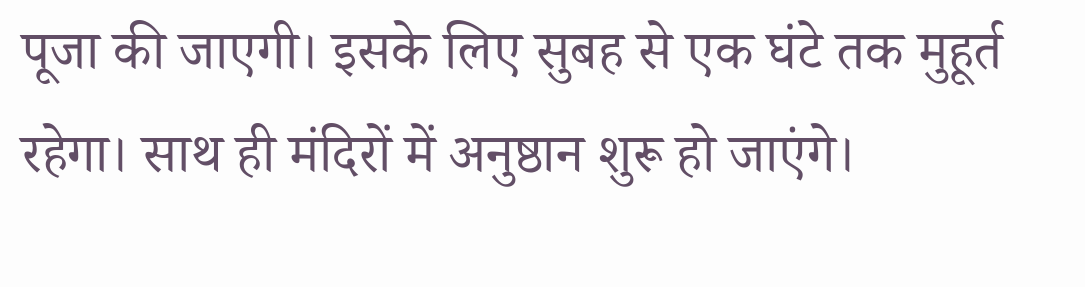पूजा की जाएगी। इसके लिए सुबह से एक घंटे तक मुहूर्त रहेगा। साथ ही मंदिरों में अनुष्ठान शुरू हो जाएंगे।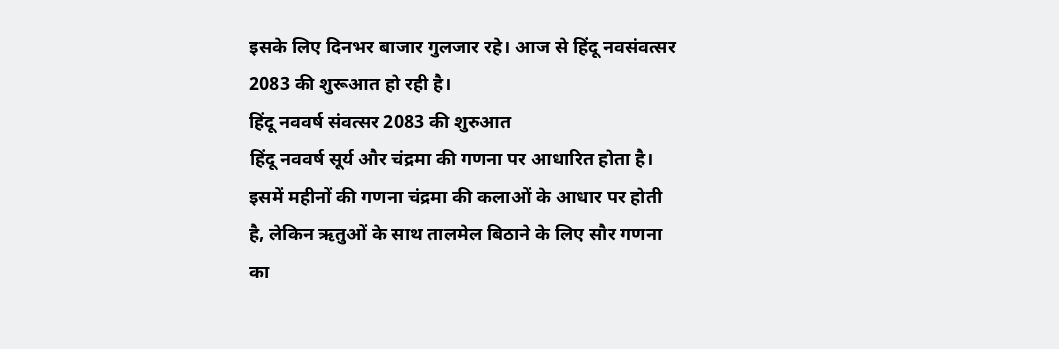इसके लिए दिनभर बाजार गुलजार रहे। आज से हिंदू नवसंवत्सर 2083 की शुरूआत हो रही है।
हिंदू नववर्ष संवत्सर 2083 की शुरुआत
हिंदू नववर्ष सूर्य और चंद्रमा की गणना पर आधारित होता है। इसमें महीनों की गणना चंद्रमा की कलाओं के आधार पर होती है, लेकिन ऋतुओं के साथ तालमेल बिठाने के लिए सौर गणना का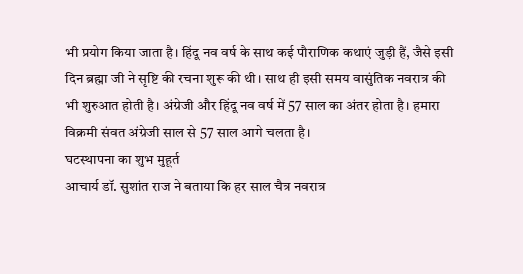भी प्रयोग किया जाता है। हिंदू नव वर्ष के साथ कई पौराणिक कथाएं जुड़ी हैं, जैसे इसी दिन ब्रह्मा जी ने सृष्टि की रचना शुरू की थी। साथ ही इसी समय वासुंतिक नवरात्र की भी शुरुआत होती है। अंग्रेजी और हिंदू नव वर्ष में 57 साल का अंतर होता है। हमारा विक्रमी संवत अंग्रेजी साल से 57 साल आगे चलता है।
घटस्थापना का शुभ मुहूर्त
आचार्य डॉ. सुशांत राज ने बताया कि हर साल चैत्र नवरात्र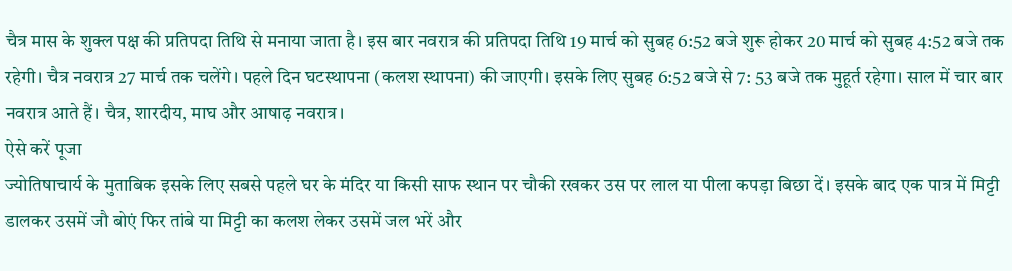चैत्र मास के शुक्ल पक्ष की प्रतिपदा तिथि से मनाया जाता है। इस बार नवरात्र की प्रतिपदा तिथि 19 मार्च को सुबह 6:52 बजे शुरू होकर 20 मार्च को सुबह 4:52 बजे तक रहेगी। चैत्र नवरात्र 27 मार्च तक चलेंगे। पहले दिन घटस्थापना (कलश स्थापना) की जाएगी। इसके लिए सुबह 6:52 बजे से 7: 53 बजे तक मुहूर्त रहेगा। साल में चार बार नवरात्र आते हैं। चैत्र, शारदीय, माघ और आषाढ़ नवरात्र।
ऐसे करें पूजा
ज्योतिषाचार्य के मुताबिक इसके लिए सबसे पहले घर के मंदिर या किसी साफ स्थान पर चौकी रखकर उस पर लाल या पीला कपड़ा बिछा दें। इसके बाद एक पात्र में मिट्टी डालकर उसमें जौ बोएं फिर तांबे या मिट्टी का कलश लेकर उसमें जल भरें और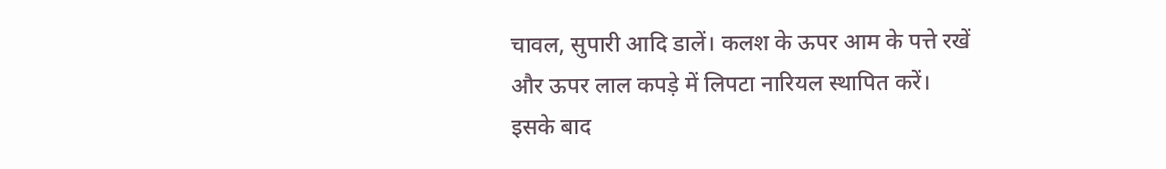चावल, सुपारी आदि डालें। कलश के ऊपर आम के पत्ते रखें और ऊपर लाल कपड़े में लिपटा नारियल स्थापित करें। इसके बाद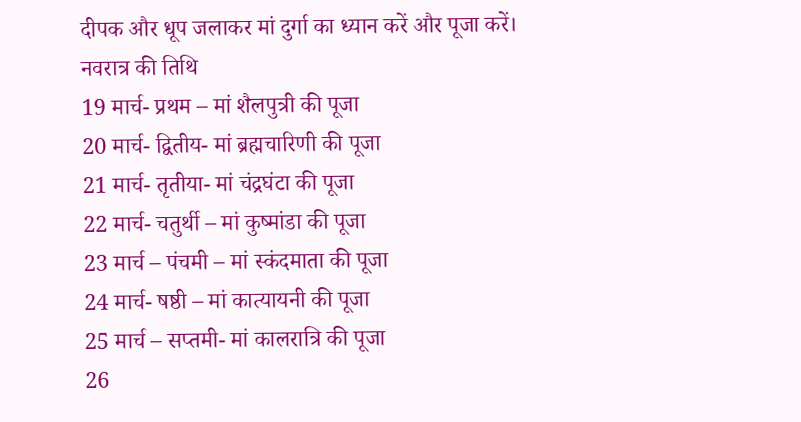दीपक और धूप जलाकर मां दुर्गा का ध्यान करें और पूजा करें।
नवरात्र की तिथि
19 मार्च- प्रथम – मां शैलपुत्री की पूजा
20 मार्च- द्वितीय- मां ब्रह्मचारिणी की पूजा
21 मार्च- तृतीया- मां चंद्रघंटा की पूजा
22 मार्च- चतुर्थी – मां कुष्मांडा की पूजा
23 मार्च – पंचमी – मां स्कंदमाता की पूजा
24 मार्च- षष्ठी – मां कात्यायनी की पूजा
25 मार्च – सप्तमी- मां कालरात्रि की पूजा
26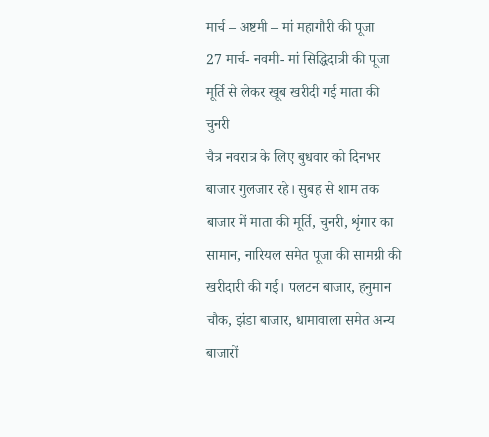मार्च – अष्टमी – मां महागौरी की पूजा
27 मार्च- नवमी- मां सिद्धिदात्री की पूजा
मूर्ति से लेकर खूब खरीदी गई माता की चुनरी
चैत्र नवरात्र के लिए बुधवार को दिनभर बाजार गुलजार रहे। सुबह से शाम तक बाजार में माता की मूर्ति, चुनरी, शृंगार का सामान, नारियल समेत पूजा की सामग्री की खरीदारी की गई। पलटन बाजार, हनुमान चौक, झंडा बाजार, धामावाला समेत अन्य बाजारों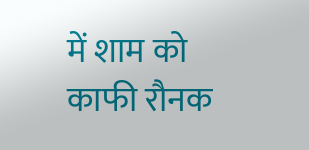में शाम को काफी रौनक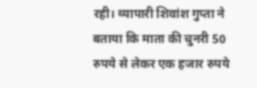रही। व्यापारी शिवांश गुप्ता ने बताया कि माता की चुनरी 50 रुपये से लेकर एक हजार रुपये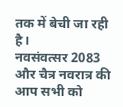तक में बेची जा रही है।
नवसंवत्सर 2083 और चैत्र नवरात्र की आप सभी को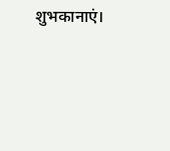शुभकानाएं।